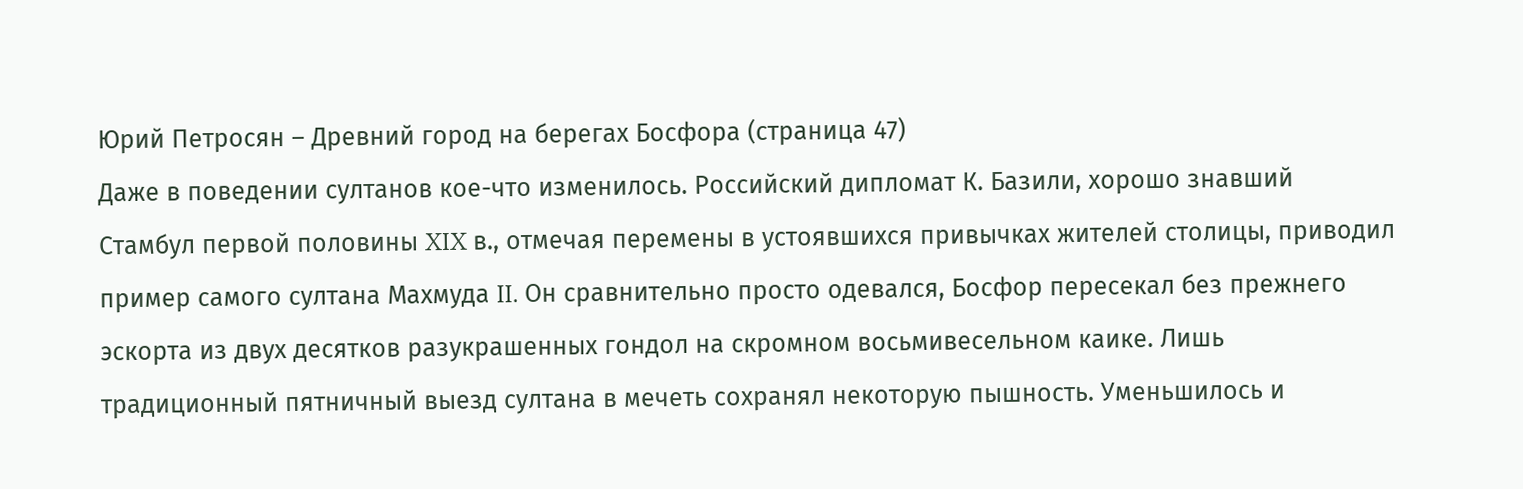Юрий Петросян – Древний город на берегах Босфора (страница 47)
Даже в поведении султанов кое-что изменилось. Российский дипломат К. Базили, хорошо знавший Стамбул первой половины XIX в., отмечая перемены в устоявшихся привычках жителей столицы, приводил пример самого султана Махмуда II. Он сравнительно просто одевался, Босфор пересекал без прежнего эскорта из двух десятков разукрашенных гондол на скромном восьмивесельном каике. Лишь традиционный пятничный выезд султана в мечеть сохранял некоторую пышность. Уменьшилось и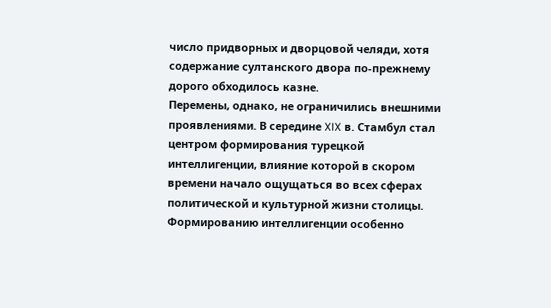число придворных и дворцовой челяди, хотя содержание султанского двора по-прежнему дорого обходилось казне.
Перемены, однако, не ограничились внешними проявлениями. В середине XIX в. Стамбул стал центром формирования турецкой интеллигенции, влияние которой в скором времени начало ощущаться во всех сферах политической и культурной жизни столицы. Формированию интеллигенции особенно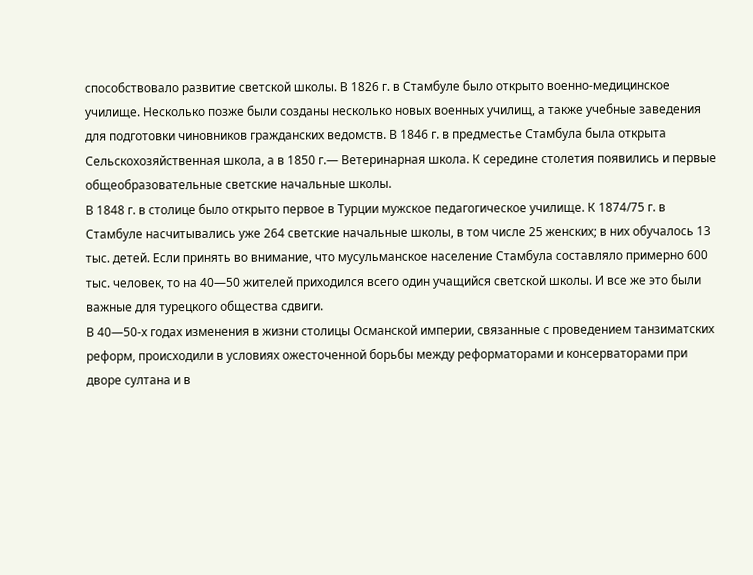способствовало развитие светской школы. В 1826 г. в Стамбуле было открыто военно-медицинское училище. Несколько позже были созданы несколько новых военных училищ, а также учебные заведения для подготовки чиновников гражданских ведомств. В 1846 г. в предместье Стамбула была открыта Сельскохозяйственная школа, а в 1850 г.— Ветеринарная школа. К середине столетия появились и первые общеобразовательные светские начальные школы.
В 1848 г. в столице было открыто первое в Турции мужское педагогическое училище. К 1874/75 г. в Стамбуле насчитывались уже 264 светские начальные школы, в том числе 25 женских; в них обучалось 13 тыс. детей. Если принять во внимание, что мусульманское население Стамбула составляло примерно 600 тыс. человек, то на 40—50 жителей приходился всего один учащийся светской школы. И все же это были важные для турецкого общества сдвиги.
В 40—50-х годах изменения в жизни столицы Османской империи, связанные с проведением танзиматских реформ, происходили в условиях ожесточенной борьбы между реформаторами и консерваторами при дворе султана и в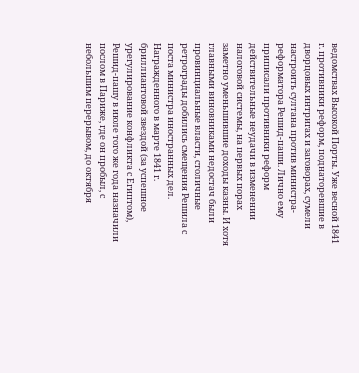ведомствах Высокой Порты. Уже весной 1841 г. противники реформ, поднаторевшие в дворцовых интригах и заговорах, сумели настроить султана против министра-реформатора Решид-паши. Лично ему приписали противники реформ действительные неудачи в изменении налоговой системы, на первых порах заметно уменьшившие доходы казны. И хотя главными виновниками недостач были провинциальные власти, столичные ретрограды добились смещения Решила с поста министра иностранных дел. Награжденного в марте 1841 г. бриллиантовой звездой (за успешное урегулирование конфликта с Египтом), Решид-пашу в июле того же года назначили послом в Париже, где он пробыл, с небольшим перерывом, до октября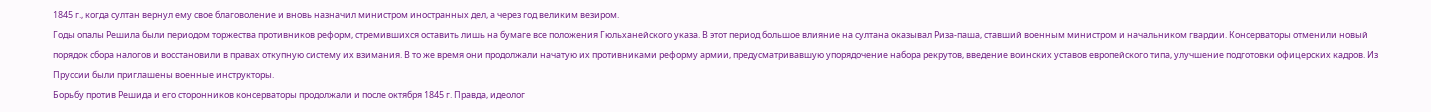1845 г., когда султан вернул ему свое благоволение и вновь назначил министром иностранных дел, а через год великим везиром.
Годы опалы Решила были периодом торжества противников реформ, стремившихся оставить лишь на бумаге все положения Гюльханейского указа. В этот период большое влияние на султана оказывал Риза-паша, ставший военным министром и начальником гвардии. Консерваторы отменили новый порядок сбора налогов и восстановили в правах откупную систему их взимания. В то же время они продолжали начатую их противниками реформу армии, предусматривавшую упорядочение набора рекрутов, введение воинских уставов европейского типа, улучшение подготовки офицерских кадров. Из Пруссии были приглашены военные инструкторы.
Борьбу против Решида и его сторонников консерваторы продолжали и после октября 1845 г. Правда, идеолог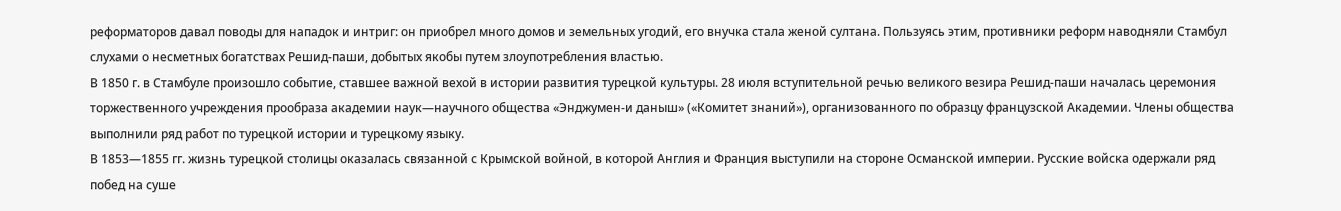реформаторов давал поводы для нападок и интриг: он приобрел много домов и земельных угодий, его внучка стала женой султана. Пользуясь этим, противники реформ наводняли Стамбул слухами о несметных богатствах Решид-паши, добытых якобы путем злоупотребления властью.
В 1850 г. в Стамбуле произошло событие, ставшее важной вехой в истории развития турецкой культуры. 28 июля вступительной речью великого везира Решид-паши началась церемония торжественного учреждения прообраза академии наук—научного общества «Энджумен-и даныш» («Комитет знаний»), организованного по образцу французской Академии. Члены общества выполнили ряд работ по турецкой истории и турецкому языку.
В 1853—1855 гг. жизнь турецкой столицы оказалась связанной с Крымской войной, в которой Англия и Франция выступили на стороне Османской империи. Русские войска одержали ряд побед на суше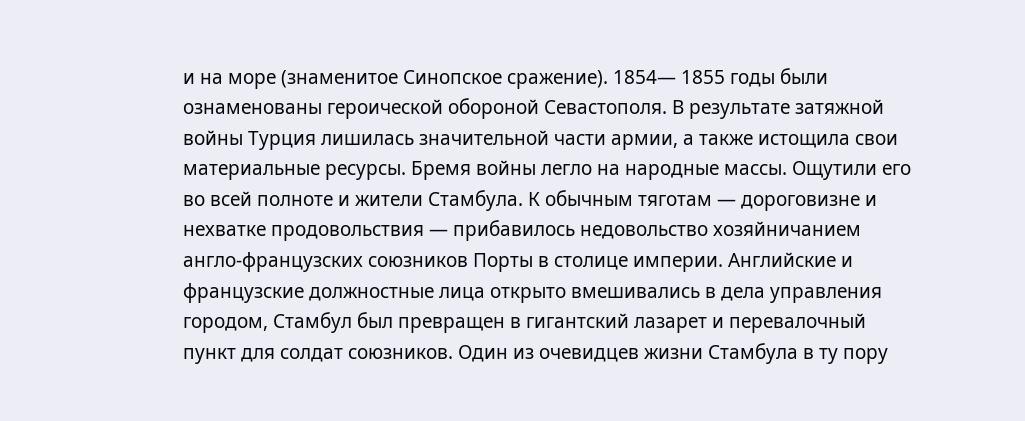и на море (знаменитое Синопское сражение). 1854— 1855 годы были ознаменованы героической обороной Севастополя. В результате затяжной войны Турция лишилась значительной части армии, а также истощила свои материальные ресурсы. Бремя войны легло на народные массы. Ощутили его во всей полноте и жители Стамбула. К обычным тяготам — дороговизне и нехватке продовольствия — прибавилось недовольство хозяйничанием англо-французских союзников Порты в столице империи. Английские и французские должностные лица открыто вмешивались в дела управления городом, Стамбул был превращен в гигантский лазарет и перевалочный пункт для солдат союзников. Один из очевидцев жизни Стамбула в ту пору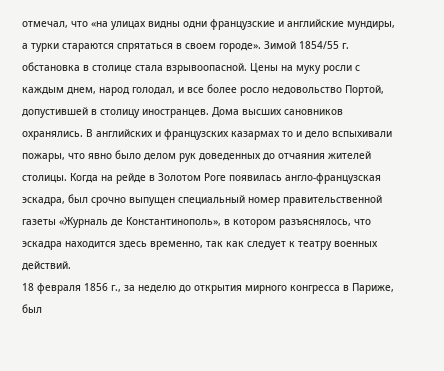отмечал, что «на улицах видны одни французские и английские мундиры, а турки стараются спрятаться в своем городе». Зимой 1854/55 г. обстановка в столице стала взрывоопасной. Цены на муку росли с каждым днем, народ голодал, и все более росло недовольство Портой, допустившей в столицу иностранцев. Дома высших сановников охранялись. В английских и французских казармах то и дело вспыхивали пожары, что явно было делом рук доведенных до отчаяния жителей столицы. Когда на рейде в Золотом Роге появилась англо-французская эскадра, был срочно выпущен специальный номер правительственной газеты «Журналь де Константинополь», в котором разъяснялось, что эскадра находится здесь временно, так как следует к театру военных действий.
18 февраля 1856 г., за неделю до открытия мирного конгресса в Париже, был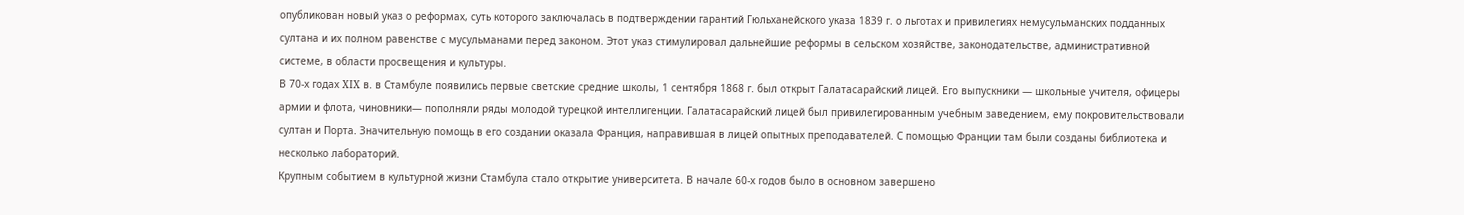опубликован новый указ о реформах, суть которого заключалась в подтверждении гарантий Гюльханейского указа 1839 г. о льготах и привилегиях немусульманских подданных султана и их полном равенстве с мусульманами перед законом. Этот указ стимулировал дальнейшие реформы в сельском хозяйстве, законодательстве, административной системе, в области просвещения и культуры.
В 70-х годах XIX в. в Стамбуле появились первые светские средние школы, 1 сентября 1868 г. был открыт Галатасарайский лицей. Его выпускники — школьные учителя, офицеры армии и флота, чиновники— пополняли ряды молодой турецкой интеллигенции. Галатасарайский лицей был привилегированным учебным заведением, ему покровительствовали султан и Порта. Значительную помощь в его создании оказала Франция, направившая в лицей опытных преподавателей. С помощью Франции там были созданы библиотека и несколько лабораторий.
Крупным событием в культурной жизни Стамбула стало открытие университета. В начале 60-х годов было в основном завершено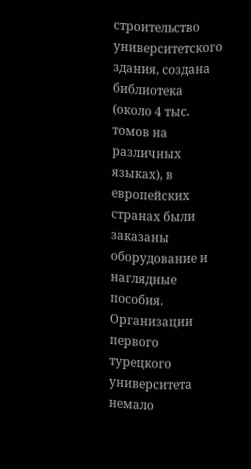строительство университетского здания, создана библиотека (около 4 тыс. томов на различных языках), в европейских странах были заказаны оборудование и наглядные пособия. Организации первого турецкого университета немало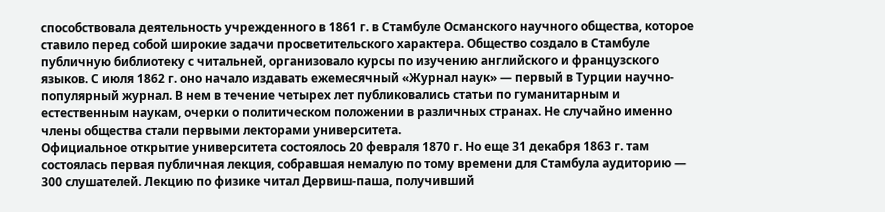способствовала деятельность учрежденного в 1861 г. в Стамбуле Османского научного общества, которое ставило перед собой широкие задачи просветительского характера. Общество создало в Стамбуле публичную библиотеку с читальней, организовало курсы по изучению английского и французского языков. С июля 1862 г. оно начало издавать ежемесячный «Журнал наук» — первый в Турции научно-популярный журнал. В нем в течение четырех лет публиковались статьи по гуманитарным и естественным наукам, очерки о политическом положении в различных странах. Не случайно именно члены общества стали первыми лекторами университета.
Официальное открытие университета состоялось 20 февраля 1870 г. Но еще 31 декабря 1863 г. там состоялась первая публичная лекция, собравшая немалую по тому времени для Стамбула аудиторию — 300 слушателей. Лекцию по физике читал Дервиш-паша, получивший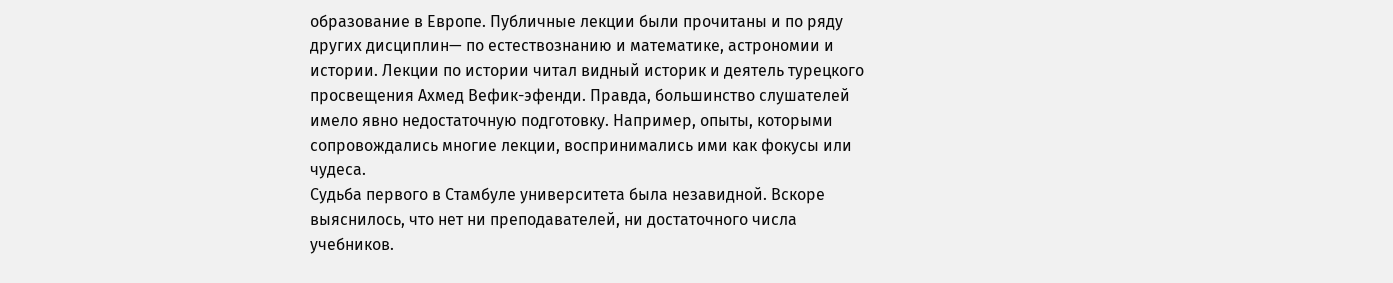образование в Европе. Публичные лекции были прочитаны и по ряду других дисциплин— по естествознанию и математике, астрономии и истории. Лекции по истории читал видный историк и деятель турецкого просвещения Ахмед Вефик-эфенди. Правда, большинство слушателей имело явно недостаточную подготовку. Например, опыты, которыми сопровождались многие лекции, воспринимались ими как фокусы или чудеса.
Судьба первого в Стамбуле университета была незавидной. Вскоре выяснилось, что нет ни преподавателей, ни достаточного числа учебников.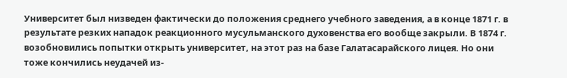Университет был низведен фактически до положения среднего учебного заведения, а в конце 1871 г. в результате резких нападок реакционного мусульманского духовенства его вообще закрыли. В 1874 г. возобновились попытки открыть университет, на этот раз на базе Галатасарайского лицея. Но они тоже кончились неудачей из-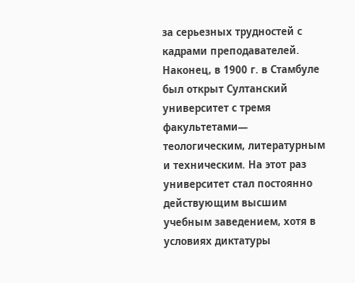за серьезных трудностей с кадрами преподавателей. Наконец, в 1900 г. в Стамбуле был открыт Султанский университет с тремя факультетами— теологическим, литературным и техническим. На этот раз университет стал постоянно действующим высшим учебным заведением, хотя в условиях диктатуры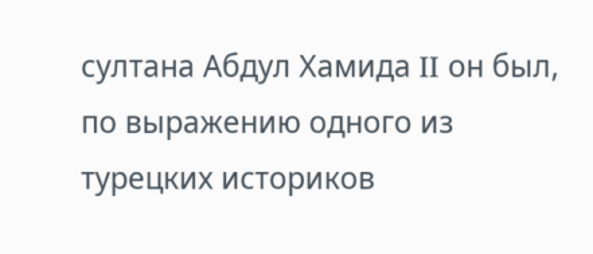султана Абдул Хамида II он был, по выражению одного из турецких историков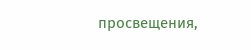просвещения,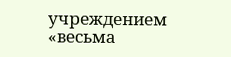учреждением «весьма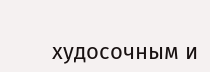худосочным и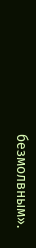безмолвным».